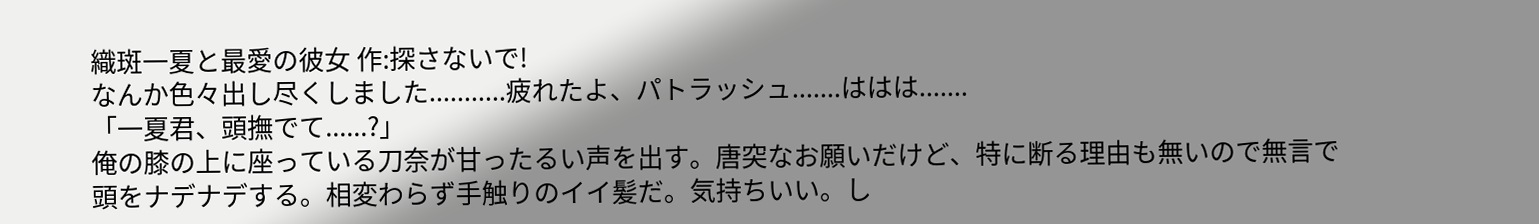織斑一夏と最愛の彼女 作:探さないで!
なんか色々出し尽くしました...........疲れたよ、パトラッシュ.......ははは.......
「一夏君、頭撫でて......?」
俺の膝の上に座っている刀奈が甘ったるい声を出す。唐突なお願いだけど、特に断る理由も無いので無言で頭をナデナデする。相変わらず手触りのイイ髪だ。気持ちいい。し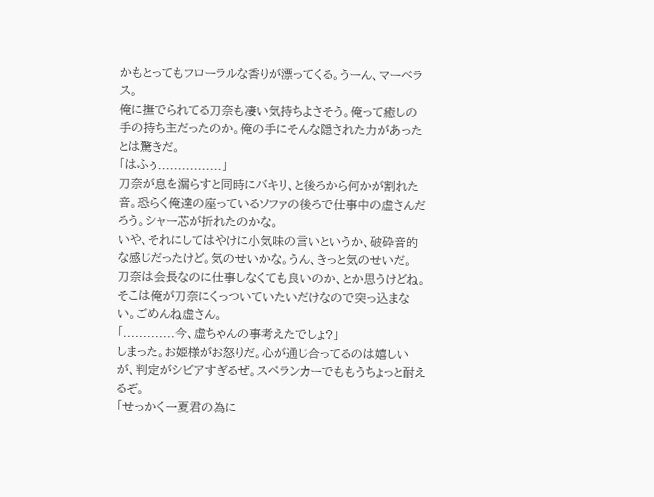かもとってもフローラルな香りが漂ってくる。うーん、マーベラス。
俺に撫でられてる刀奈も凄い気持ちよさそう。俺って癒しの手の持ち主だったのか。俺の手にそんな隠された力があったとは驚きだ。
「はふぅ................」
刀奈が息を漏らすと同時にバキリ、と後ろから何かが割れた音。恐らく俺達の座っているソファの後ろで仕事中の虚さんだろう。シャー芯が折れたのかな。
いや、それにしてはやけに小気味の言いというか、破砕音的な感じだったけど。気のせいかな。うん、きっと気のせいだ。
刀奈は会長なのに仕事しなくても良いのか、とか思うけどね。そこは俺が刀奈にくっついていたいだけなので突っ込まない。ごめんね虚さん。
「.............今、虚ちゃんの事考えたでしょ?」
しまった。お姫様がお怒りだ。心が通じ合ってるのは嬉しいが、判定がシビアすぎるぜ。スペランカーでももうちょっと耐えるぞ。
「せっかく一夏君の為に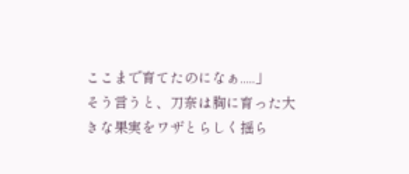ここまで育てたのになぁ.....」
そう言うと、刀奈は胸に育った大きな果実をワザとらしく揺ら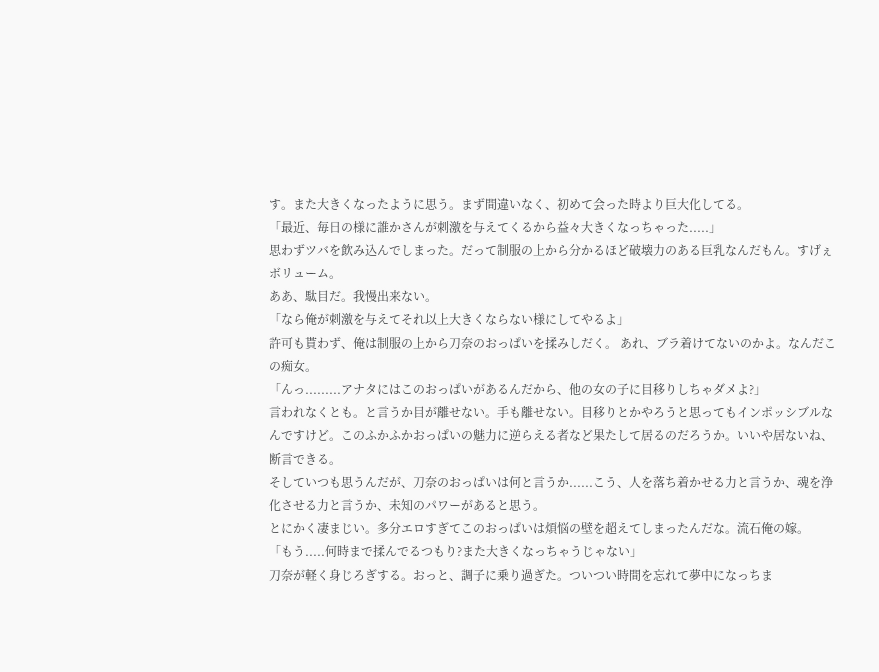す。また大きくなったように思う。まず間違いなく、初めて会った時より巨大化してる。
「最近、毎日の様に誰かさんが刺激を与えてくるから益々大きくなっちゃった.....」
思わずツバを飲み込んでしまった。だって制服の上から分かるほど破壊力のある巨乳なんだもん。すげぇボリューム。
ああ、駄目だ。我慢出来ない。
「なら俺が刺激を与えてそれ以上大きくならない様にしてやるよ」
許可も貰わず、俺は制服の上から刀奈のおっぱいを揉みしだく。 あれ、ブラ着けてないのかよ。なんだこの痴女。
「んっ.........アナタにはこのおっぱいがあるんだから、他の女の子に目移りしちゃダメよ?」
言われなくとも。と言うか目が離せない。手も離せない。目移りとかやろうと思ってもインポッシブルなんですけど。このふかふかおっぱいの魅力に逆らえる者など果たして居るのだろうか。いいや居ないね、断言できる。
そしていつも思うんだが、刀奈のおっぱいは何と言うか......こう、人を落ち着かせる力と言うか、魂を浄化させる力と言うか、未知のパワーがあると思う。
とにかく凄まじい。多分エロすぎてこのおっぱいは煩悩の壁を超えてしまったんだな。流石俺の嫁。
「もう.....何時まで揉んでるつもり?また大きくなっちゃうじゃない」
刀奈が軽く身じろぎする。おっと、調子に乗り過ぎた。ついつい時間を忘れて夢中になっちま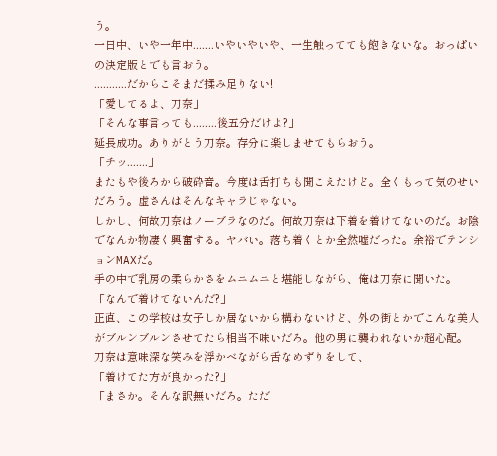う。
一日中、いや一年中.......いやいやいや、一生触ってても飽きないな。おっぱいの決定版とでも言おう。
...........だからこそまだ揉み足りない!
「愛してるよ、刀奈」
「そんな事言っても........後五分だけよ?」
延長成功。ありがとう刀奈。存分に楽しませてもらおう。
「チッ.......」
またもや後ろから破砕音。今度は舌打ちも聞こえたけど。全くもって気のせいだろう。虚さんはそんなキャラじゃない。
しかし、何故刀奈はノーブラなのだ。何故刀奈は下着を着けてないのだ。お陰でなんか物凄く興奮する。ヤバい。落ち着くとか全然嘘だった。余裕でテンションMAXだ。
手の中で乳房の柔らかさをムニムニと堪能しながら、俺は刀奈に聞いた。
「なんで着けてないんだ?」
正直、この学校は女子しか居ないから構わないけど、外の街とかでこんな美人がブルンブルンさせてたら相当不味いだろ。他の男に襲われないか超心配。
刀奈は意味深な笑みを浮かべながら舌なめずりをして、
「着けてた方が良かった?」
「まさか。そんな訳無いだろ。ただ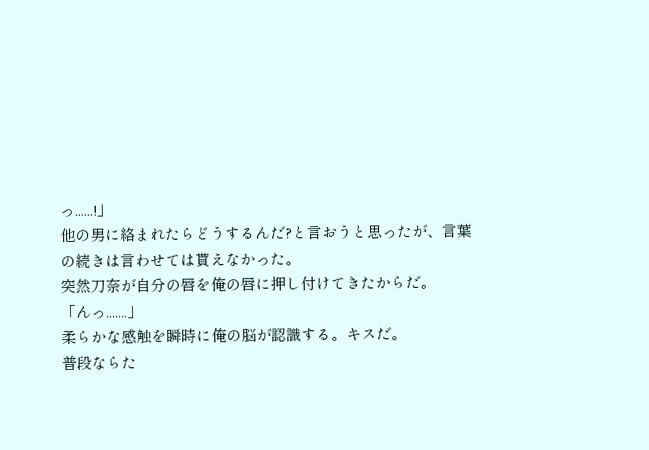っ......!」
他の男に絡まれたらどうするんだ?と言おうと思ったが、言葉の続きは言わせては貰えなかった。
突然刀奈が自分の唇を俺の唇に押し付けてきたからだ。
「んっ.......」
柔らかな感触を瞬時に俺の脳が認識する。キスだ。
普段ならた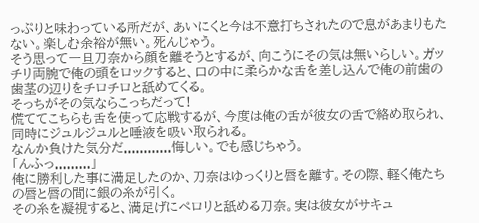っぷりと味わっている所だが、あいにくと今は不意打ちされたので息があまりもたない。楽しむ余裕が無い。死んじゃう。
そう思って一旦刀奈から顔を離そうとするが、向こうにその気は無いらしい。ガッチリ両腕で俺の頭をロックすると、口の中に柔らかな舌を差し込んで俺の前歯の歯茎の辺りをチロチロと舐めてくる。
そっちがその気ならこっちだって!
慌ててこちらも舌を使って応戦するが、今度は俺の舌が彼女の舌で絡め取られ、同時にジュルジュルと唾液を吸い取られる。
なんか負けた気分だ............悔しい。でも感じちゃう。
「んふっ.........」
俺に勝利した事に満足したのか、刀奈はゆっくりと唇を離す。その際、軽く俺たちの唇と唇の間に銀の糸が引く。
その糸を凝視すると、満足げにペロリと舐める刀奈。実は彼女がサキュ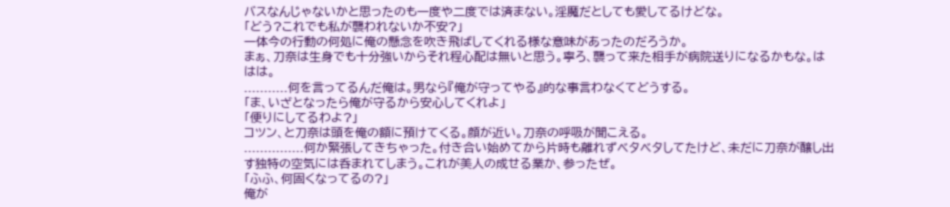バスなんじゃないかと思ったのも一度や二度では済まない。淫魔だとしても愛してるけどな。
「どう?これでも私が襲われないか不安?」
一体今の行動の何処に俺の懸念を吹き飛ばしてくれる様な意味があったのだろうか。
まぁ、刀奈は生身でも十分強いからそれ程心配は無いと思う。寧ろ、襲って来た相手が病院送りになるかもな。ははは。
...........何を言ってるんだ俺は。男なら『俺が守ってやる』的な事言わなくてどうする。
「ま、いざとなったら俺が守るから安心してくれよ」
「便りにしてるわよ?」
コツン、と刀奈は頭を俺の額に預けてくる。顔が近い。刀奈の呼吸が聞こえる。
...............何か緊張してきちゃった。付き合い始めてから片時も離れずベタベタしてたけど、未だに刀奈が醸し出す独特の空気には呑まれてしまう。これが美人の成せる業か、参ったぜ。
「ふふ、何固くなってるの?」
俺が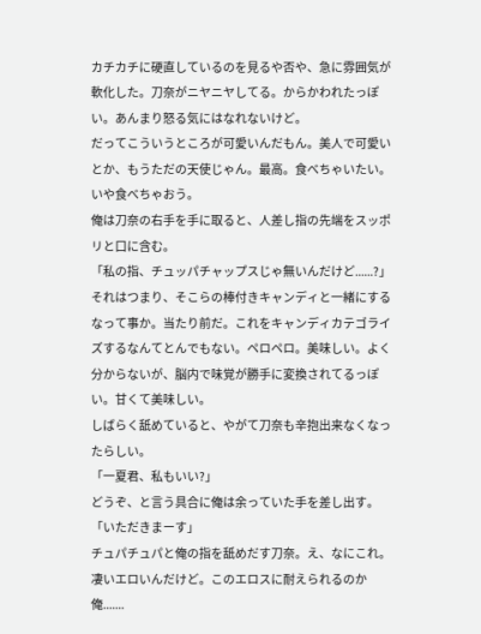カチカチに硬直しているのを見るや否や、急に雰囲気が軟化した。刀奈がニヤニヤしてる。からかわれたっぽい。あんまり怒る気にはなれないけど。
だってこういうところが可愛いんだもん。美人で可愛いとか、もうただの天使じゃん。最高。食べちゃいたい。
いや食べちゃおう。
俺は刀奈の右手を手に取ると、人差し指の先端をスッポリと口に含む。
「私の指、チュッパチャップスじゃ無いんだけど......?」
それはつまり、そこらの棒付きキャンディと一緒にするなって事か。当たり前だ。これをキャンディカテゴライズするなんてとんでもない。ペロペロ。美味しい。よく分からないが、脳内で味覚が勝手に変換されてるっぽい。甘くて美味しい。
しばらく舐めていると、やがて刀奈も辛抱出来なくなったらしい。
「一夏君、私もいい?」
どうぞ、と言う具合に俺は余っていた手を差し出す。
「いただきまーす」
チュパチュパと俺の指を舐めだす刀奈。え、なにこれ。凄いエロいんだけど。このエロスに耐えられるのか俺.......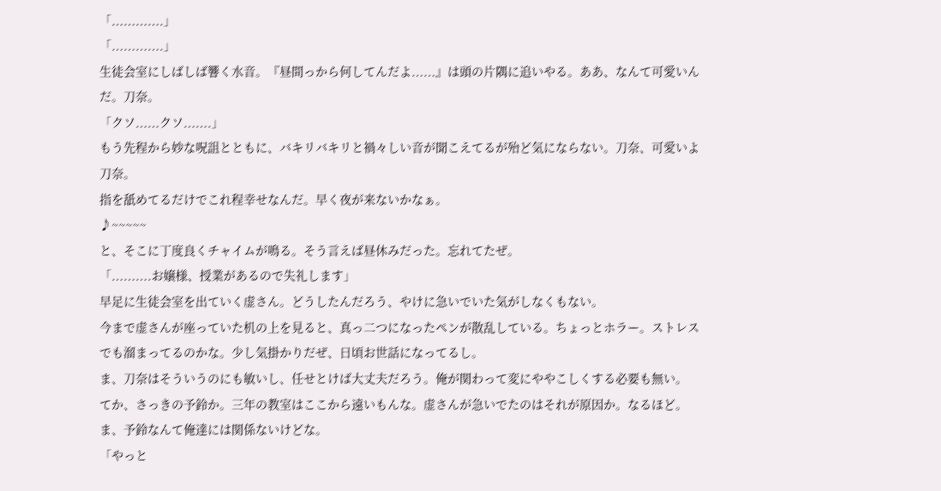「.............」
「.............」
生徒会室にしばしば響く水音。『昼間っから何してんだよ......』は頭の片隅に追いやる。ああ、なんて可愛いんだ。刀奈。
「クソ......クソ.......」
もう先程から妙な呪詛とともに、バキリバキリと禍々しい音が聞こえてるが殆ど気にならない。刀奈、可愛いよ刀奈。
指を舐めてるだけでこれ程幸せなんだ。早く夜が来ないかなぁ。
♪~~~~~
と、そこに丁度良くチャイムが鳴る。そう言えば昼休みだった。忘れてたぜ。
「..........お嬢様、授業があるので失礼します」
早足に生徒会室を出ていく虚さん。どうしたんだろう、やけに急いでいた気がしなくもない。
今まで虚さんが座っていた机の上を見ると、真っ二つになったペンが散乱している。ちょっとホラー。ストレスでも溜まってるのかな。少し気掛かりだぜ、日頃お世話になってるし。
ま、刀奈はそういうのにも敏いし、任せとけば大丈夫だろう。俺が関わって変にややこしくする必要も無い。
てか、さっきの予鈴か。三年の教室はここから遠いもんな。虚さんが急いでたのはそれが原因か。なるほど。
ま、予鈴なんて俺達には関係ないけどな。
「やっと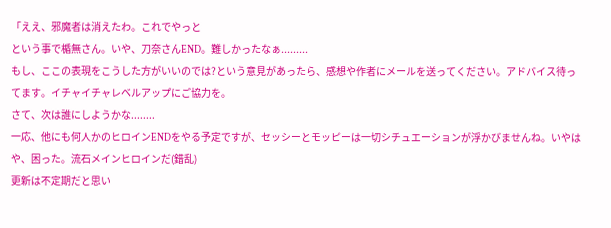「ええ、邪魔者は消えたわ。これでやっと
という事で楯無さん。いや、刀奈さんEND。難しかったなぁ.........
もし、ここの表現をこうした方がいいのでは?という意見があったら、感想や作者にメールを送ってください。アドバイス待ってます。イチャイチャレベルアップにご協力を。
さて、次は誰にしようかな........
一応、他にも何人かのヒロインENDをやる予定ですが、セッシーとモッピーは一切シチュエーションが浮かびませんね。いやはや、困った。流石メインヒロインだ(錯乱)
更新は不定期だと思い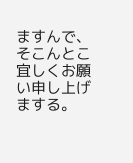ますんで、そこんとこ宜しくお願い申し上げまする。